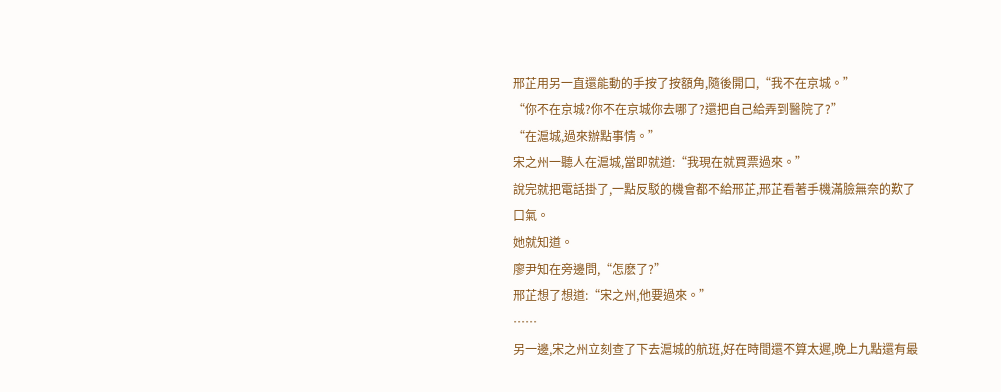邢芷用另一直還能動的手按了按額角,隨後開口,“我不在京城。”
“你不在京城?你不在京城你去哪了?還把自己給弄到醫院了?”
“在滬城,過來辦點事情。”
宋之州一聽人在滬城,當即就道:“我現在就買票過來。”
說完就把電話掛了,一點反駁的機會都不給邢芷,邢芷看著手機滿臉無奈的歎了口氣。
她就知道。
廖尹知在旁邊問,“怎麽了?”
邢芷想了想道:“宋之州,他要過來。”
……
另一邊,宋之州立刻查了下去滬城的航班,好在時間還不算太遲,晚上九點還有最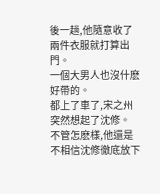後一趟,他隨意收了兩件衣服就打算出門。
一個大男人也沒什麽好帶的。
都上了車了,宋之州突然想起了沈修。
不管怎麽樣,他還是不相信沈修徹底放下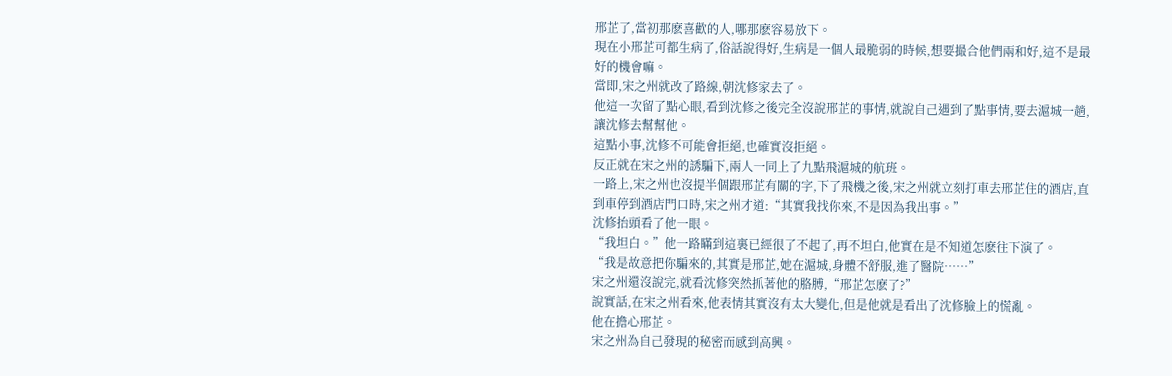邢芷了,當初那麽喜歡的人,哪那麽容易放下。
現在小邢芷可都生病了,俗話說得好,生病是一個人最脆弱的時候,想要撮合他們兩和好,這不是最好的機會嘛。
當即,宋之州就改了路線,朝沈修家去了。
他這一次留了點心眼,看到沈修之後完全沒說邢芷的事情,就說自己遇到了點事情,要去滬城一趟,讓沈修去幫幫他。
這點小事,沈修不可能會拒絕,也確實沒拒絕。
反正就在宋之州的誘騙下,兩人一同上了九點飛滬城的航班。
一路上,宋之州也沒提半個跟邢芷有關的字,下了飛機之後,宋之州就立刻打車去邢芷住的酒店,直到車停到酒店門口時,宋之州才道:“其實我找你來,不是因為我出事。”
沈修抬頭看了他一眼。
“我坦白。”他一路瞞到這裏已經很了不起了,再不坦白,他實在是不知道怎麽往下演了。
“我是故意把你騙來的,其實是邢芷,她在滬城,身體不舒服,進了醫院……”
宋之州還沒說完,就看沈修突然抓著他的胳膊,“邢芷怎麽了?”
說實話,在宋之州看來,他表情其實沒有太大變化,但是他就是看出了沈修臉上的慌亂。
他在擔心邢芷。
宋之州為自己發現的秘密而感到高興。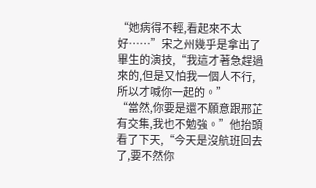“她病得不輕,看起來不太好……”宋之州幾乎是拿出了畢生的演技,“我這才著急趕過來的,但是又怕我一個人不行,所以才喊你一起的。”
“當然,你要是還不願意跟邢芷有交集,我也不勉強。”他抬頭看了下天,“今天是沒航班回去了,要不然你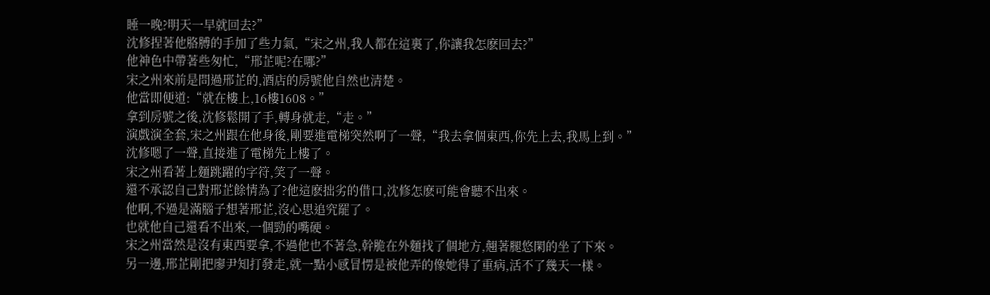睡一晚?明天一早就回去?”
沈修捏著他胳膊的手加了些力氣,“宋之州,我人都在這裏了,你讓我怎麽回去?”
他神色中帶著些匆忙,“邢芷呢?在哪?”
宋之州來前是問過邢芷的,酒店的房號他自然也清楚。
他當即便道:“就在樓上,16樓1608。”
拿到房號之後,沈修鬆開了手,轉身就走,“走。”
演戲演全套,宋之州跟在他身後,剛要進電梯突然啊了一聲,“我去拿個東西,你先上去,我馬上到。”
沈修嗯了一聲,直接進了電梯先上樓了。
宋之州看著上麵跳躍的字符,笑了一聲。
還不承認自己對邢芷餘情為了?他這麽拙劣的借口,沈修怎麽可能會聽不出來。
他啊,不過是滿腦子想著邢芷,沒心思追究罷了。
也就他自己還看不出來,一個勁的嘴硬。
宋之州當然是沒有東西要拿,不過他也不著急,幹脆在外麵找了個地方,翹著腿悠閑的坐了下來。
另一邊,邢芷剛把廖尹知打發走,就一點小感冒愣是被他弄的像她得了重病,活不了幾天一樣。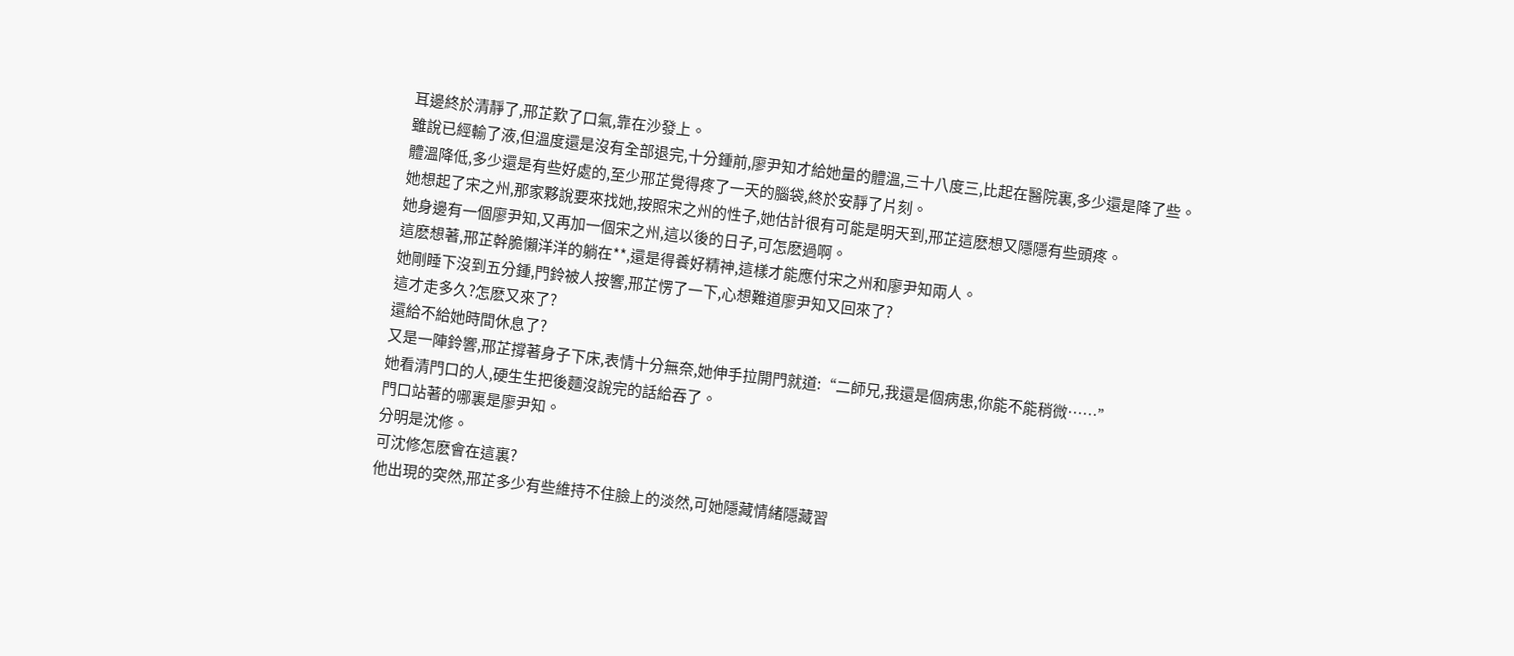耳邊終於清靜了,邢芷歎了口氣,靠在沙發上。
雖說已經輸了液,但溫度還是沒有全部退完,十分鍾前,廖尹知才給她量的體溫,三十八度三,比起在醫院裏,多少還是降了些。
體溫降低,多少還是有些好處的,至少邢芷覺得疼了一天的腦袋,終於安靜了片刻。
她想起了宋之州,那家夥說要來找她,按照宋之州的性子,她估計很有可能是明天到,邢芷這麽想又隱隱有些頭疼。
她身邊有一個廖尹知,又再加一個宋之州,這以後的日子,可怎麽過啊。
這麽想著,邢芷幹脆懶洋洋的躺在**,還是得養好精神,這樣才能應付宋之州和廖尹知兩人。
她剛睡下沒到五分鍾,門鈴被人按響,邢芷愣了一下,心想難道廖尹知又回來了?
這才走多久?怎麽又來了?
還給不給她時間休息了?
又是一陣鈴響,邢芷撐著身子下床,表情十分無奈,她伸手拉開門就道:“二師兄,我還是個病患,你能不能稍微……”
她看清門口的人,硬生生把後麵沒說完的話給吞了。
門口站著的哪裏是廖尹知。
分明是沈修。
可沈修怎麽會在這裏?
他出現的突然,邢芷多少有些維持不住臉上的淡然,可她隱藏情緒隱藏習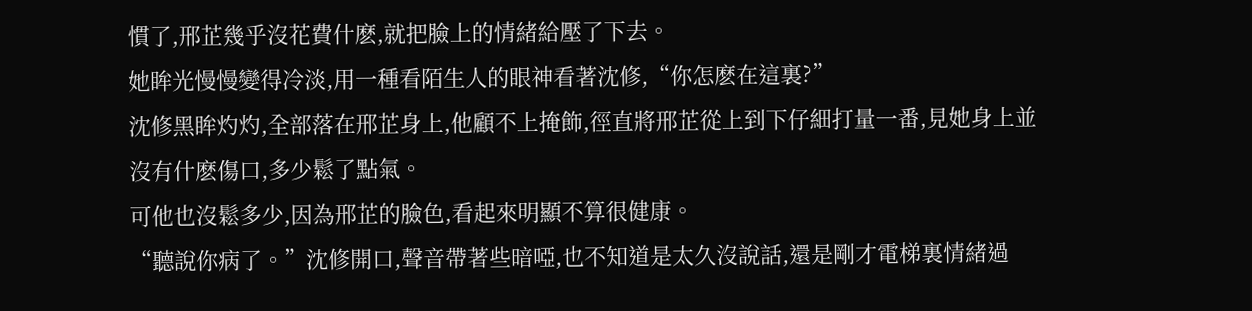慣了,邢芷幾乎沒花費什麽,就把臉上的情緒給壓了下去。
她眸光慢慢變得冷淡,用一種看陌生人的眼神看著沈修,“你怎麽在這裏?”
沈修黑眸灼灼,全部落在邢芷身上,他顧不上掩飾,徑直將邢芷從上到下仔細打量一番,見她身上並沒有什麽傷口,多少鬆了點氣。
可他也沒鬆多少,因為邢芷的臉色,看起來明顯不算很健康。
“聽說你病了。”沈修開口,聲音帶著些暗啞,也不知道是太久沒說話,還是剛才電梯裏情緒過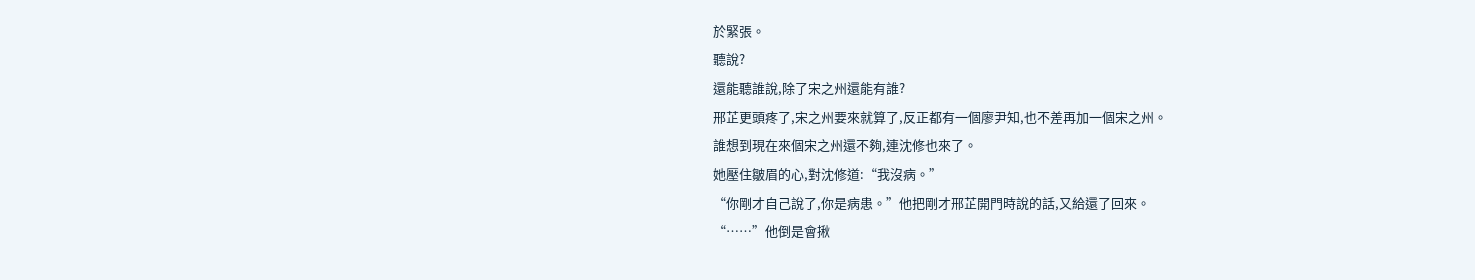於緊張。
聽說?
還能聽誰說,除了宋之州還能有誰?
邢芷更頭疼了,宋之州要來就算了,反正都有一個廖尹知,也不差再加一個宋之州。
誰想到現在來個宋之州還不夠,連沈修也來了。
她壓住皺眉的心,對沈修道:“我沒病。”
“你剛才自己說了,你是病患。”他把剛才邢芷開門時說的話,又給還了回來。
“……”他倒是會揪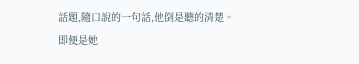話題,隨口說的一句話,他倒是聽的清楚。
即便是她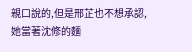親口說的,但是邢芷也不想承認,她當著沈修的麵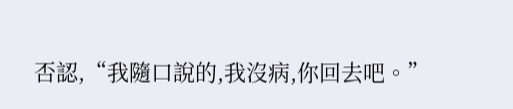否認,“我隨口說的,我沒病,你回去吧。”